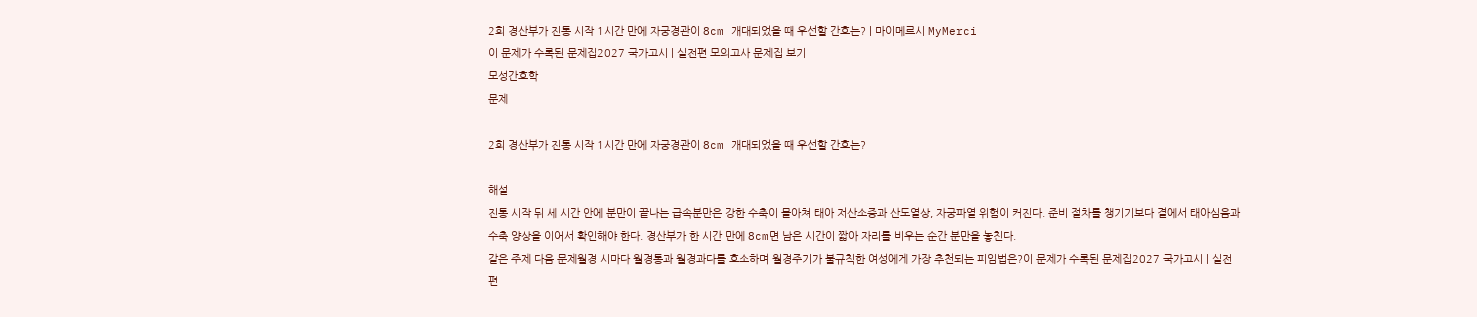2회 경산부가 진통 시작 1시간 만에 자궁경관이 8cm 개대되었을 때 우선할 간호는? | 마이메르시 MyMerci
이 문제가 수록된 문제집2027 국가고시 | 실전편 모의고사 문제집 보기
모성간호학
문제

2회 경산부가 진통 시작 1시간 만에 자궁경관이 8cm 개대되었을 때 우선할 간호는?

해설
진통 시작 뒤 세 시간 안에 분만이 끝나는 급속분만은 강한 수축이 몰아쳐 태아 저산소증과 산도열상, 자궁파열 위험이 커진다. 준비 절차를 챙기기보다 곁에서 태아심음과 수축 양상을 이어서 확인해야 한다. 경산부가 한 시간 만에 8cm면 남은 시간이 짧아 자리를 비우는 순간 분만을 놓친다.
같은 주제 다음 문제월경 시마다 월경통과 월경과다를 호소하며 월경주기가 불규칙한 여성에게 가장 추천되는 피임법은?이 문제가 수록된 문제집2027 국가고시 | 실전편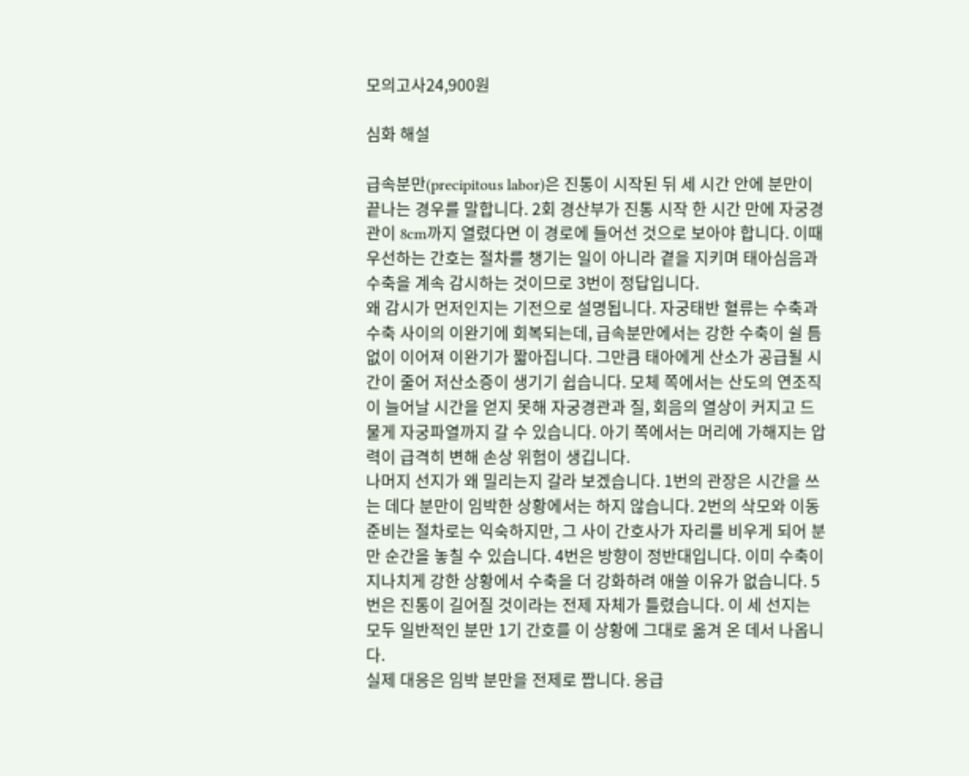모의고사24,900원

심화 해설

급속분만(precipitous labor)은 진통이 시작된 뒤 세 시간 안에 분만이 끝나는 경우를 말합니다. 2회 경산부가 진통 시작 한 시간 만에 자궁경관이 8cm까지 열렸다면 이 경로에 들어선 것으로 보아야 합니다. 이때 우선하는 간호는 절차를 챙기는 일이 아니라 곁을 지키며 태아심음과 수축을 계속 감시하는 것이므로 3번이 정답입니다.
왜 감시가 먼저인지는 기전으로 설명됩니다. 자궁태반 혈류는 수축과 수축 사이의 이완기에 회복되는데, 급속분만에서는 강한 수축이 쉴 틈 없이 이어져 이완기가 짧아집니다. 그만큼 태아에게 산소가 공급될 시간이 줄어 저산소증이 생기기 쉽습니다. 모체 쪽에서는 산도의 연조직이 늘어날 시간을 얻지 못해 자궁경관과 질, 회음의 열상이 커지고 드물게 자궁파열까지 갈 수 있습니다. 아기 쪽에서는 머리에 가해지는 압력이 급격히 변해 손상 위험이 생깁니다.
나머지 선지가 왜 밀리는지 갈라 보겠습니다. 1번의 관장은 시간을 쓰는 데다 분만이 임박한 상황에서는 하지 않습니다. 2번의 삭모와 이동 준비는 절차로는 익숙하지만, 그 사이 간호사가 자리를 비우게 되어 분만 순간을 놓칠 수 있습니다. 4번은 방향이 정반대입니다. 이미 수축이 지나치게 강한 상황에서 수축을 더 강화하려 애쓸 이유가 없습니다. 5번은 진통이 길어질 것이라는 전제 자체가 틀렸습니다. 이 세 선지는 모두 일반적인 분만 1기 간호를 이 상황에 그대로 옮겨 온 데서 나옵니다.
실제 대응은 임박 분만을 전제로 짭니다. 응급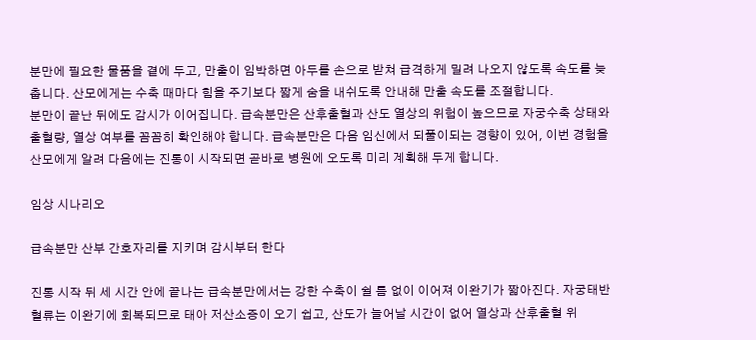분만에 필요한 물품을 곁에 두고, 만출이 임박하면 아두를 손으로 받쳐 급격하게 밀려 나오지 않도록 속도를 늦춥니다. 산모에게는 수축 때마다 힘을 주기보다 짧게 숨을 내쉬도록 안내해 만출 속도를 조절합니다.
분만이 끝난 뒤에도 감시가 이어집니다. 급속분만은 산후출혈과 산도 열상의 위험이 높으므로 자궁수축 상태와 출혈량, 열상 여부를 꼼꼼히 확인해야 합니다. 급속분만은 다음 임신에서 되풀이되는 경향이 있어, 이번 경험을 산모에게 알려 다음에는 진통이 시작되면 곧바로 병원에 오도록 미리 계획해 두게 합니다.

임상 시나리오

급속분만 산부 간호자리를 지키며 감시부터 한다

진통 시작 뒤 세 시간 안에 끝나는 급속분만에서는 강한 수축이 쉴 틈 없이 이어져 이완기가 짧아진다. 자궁태반 혈류는 이완기에 회복되므로 태아 저산소증이 오기 쉽고, 산도가 늘어날 시간이 없어 열상과 산후출혈 위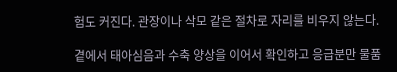험도 커진다. 관장이나 삭모 같은 절차로 자리를 비우지 않는다.

곁에서 태아심음과 수축 양상을 이어서 확인하고 응급분만 물품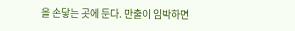을 손닿는 곳에 둔다. 만출이 임박하면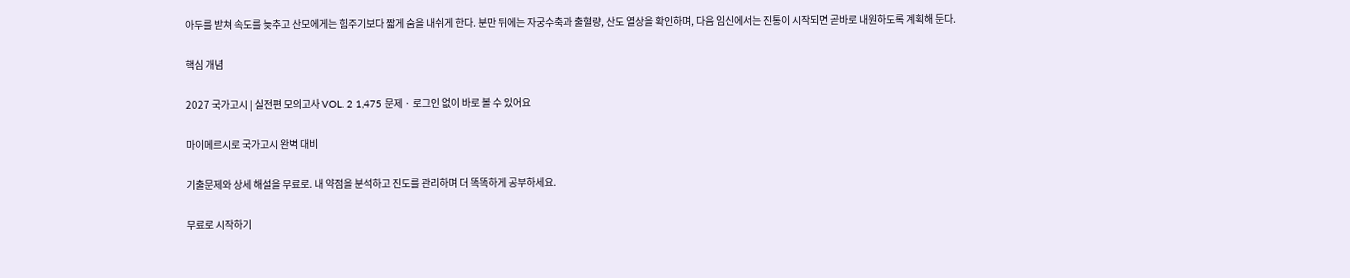아두를 받쳐 속도를 늦추고 산모에게는 힘주기보다 짧게 숨을 내쉬게 한다. 분만 뒤에는 자궁수축과 출혈량, 산도 열상을 확인하며, 다음 임신에서는 진통이 시작되면 곧바로 내원하도록 계획해 둔다.

핵심 개념

2027 국가고시 | 실전편 모의고사 VOL. 2 1,475 문제 · 로그인 없이 바로 볼 수 있어요

마이메르시로 국가고시 완벽 대비

기출문제와 상세 해설을 무료로. 내 약점을 분석하고 진도를 관리하며 더 똑똑하게 공부하세요.

무료로 시작하기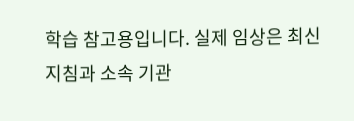학습 참고용입니다. 실제 임상은 최신 지침과 소속 기관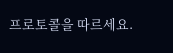프로토콜을 따르세요.